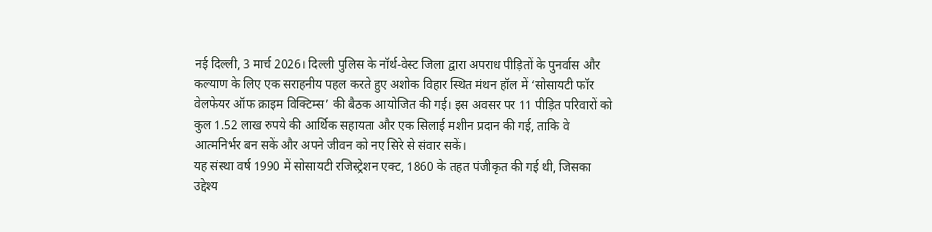नई दिल्ली, 3 मार्च 2026। दिल्ली पुलिस के नॉर्थ-वेस्ट जिला द्वारा अपराध पीड़ितों के पुनर्वास और कल्याण के लिए एक सराहनीय पहल करते हुए अशोक विहार स्थित मंथन हॉल में ‘सोसायटी फॉर वेलफेयर ऑफ क्राइम विक्टिम्स’ की बैठक आयोजित की गई। इस अवसर पर 11 पीड़ित परिवारों को कुल 1.52 लाख रुपये की आर्थिक सहायता और एक सिलाई मशीन प्रदान की गई, ताकि वे आत्मनिर्भर बन सकें और अपने जीवन को नए सिरे से संवार सकें।
यह संस्था वर्ष 1990 में सोसायटी रजिस्ट्रेशन एक्ट, 1860 के तहत पंजीकृत की गई थी, जिसका उद्देश्य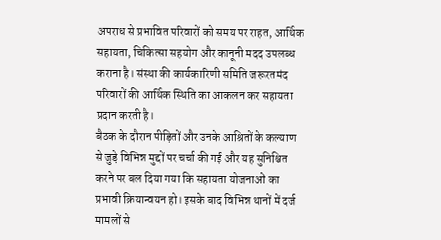अपराध से प्रभावित परिवारों को समय पर राहत, आर्थिक सहायता, चिकित्सा सहयोग और कानूनी मदद उपलब्ध कराना है। संस्था की कार्यकारिणी समिति जरूरतमंद परिवारों की आर्थिक स्थिति का आकलन कर सहायता प्रदान करती है।
बैठक के दौरान पीड़ितों और उनके आश्रितों के कल्याण से जुड़े विभिन्न मुद्दों पर चर्चा की गई और यह सुनिश्चित करने पर बल दिया गया कि सहायता योजनाओं का प्रभावी क्रियान्वयन हो। इसके बाद विभिन्न थानों में दर्ज मामलों से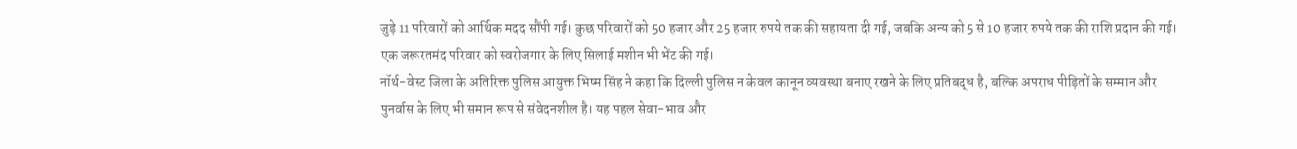जुड़े 11 परिवारों को आर्थिक मदद सौंपी गई। कुछ परिवारों को 50 हजार और 25 हजार रुपये तक की सहायता दी गई, जबकि अन्य को 5 से 10 हजार रुपये तक की राशि प्रदान की गई। एक जरूरतमंद परिवार को स्वरोजगार के लिए सिलाई मशीन भी भेंट की गई।
नॉर्थ-वेस्ट जिला के अतिरिक्त पुलिस आयुक्त भिष्म सिंह ने कहा कि दिल्ली पुलिस न केवल कानून व्यवस्था बनाए रखने के लिए प्रतिबद्ध है, बल्कि अपराध पीड़ितों के सम्मान और पुनर्वास के लिए भी समान रूप से संवेदनशील है। यह पहल सेवा-भाव और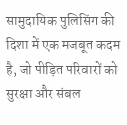सामुदायिक पुलिसिंग की दिशा में एक मजबूत कदम है, जो पीड़ित परिवारों को सुरक्षा और संबल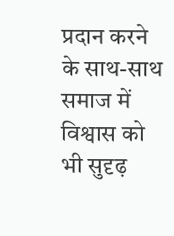प्रदान करने के साथ-साथ समाज में विश्वास को भी सुदृढ़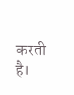करती है।